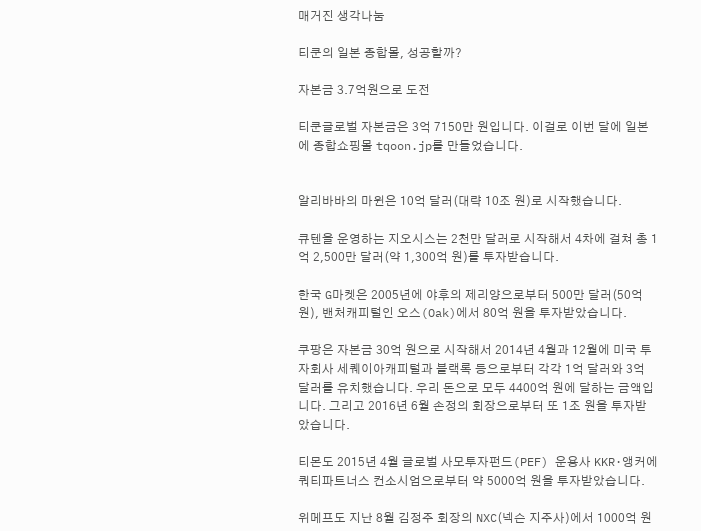매거진 생각나눔

티쿤의 일본 종합몰, 성공할까?

자본금 3.7억원으로 도전

티쿤글로벌 자본금은 3억 7150만 원입니다. 이걸로 이번 달에 일본에 종합쇼핑몰 tqoon.jp를 만들었습니다.


알리바바의 마윈은 10억 달러(대략 10조 원)로 시작했습니다.

큐텐을 운영하는 지오시스는 2천만 달러로 시작해서 4차에 걸쳐 총 1억 2,500만 달러(약 1,300억 원)를 투자받습니다.

한국 G마켓은 2005년에 야후의 제리양으로부터 500만 달러(50억 원), 밴처캐피털인 오스(Oak)에서 80억 원을 투자받았습니다.

쿠팡은 자본금 30억 원으로 시작해서 2014년 4월과 12월에 미국 투자회사 세퀘이아캐피털과 블랙록 등으로부터 각각 1억 달러와 3억 달러를 유치했습니다. 우리 돈으로 모두 4400억 원에 달하는 금액입니다. 그리고 2016년 6월 손정의 회장으로부터 또 1조 원을 투자받았습니다.

티몬도 2015년 4월 글로벌 사모투자펀드(PEF) 운용사 KKR·앵커에쿼티파트너스 컨소시엄으로부터 약 5000억 원을 투자받았습니다.

위메프도 지난 8월 김정주 회장의 NXC(넥슨 지주사)에서 1000억 원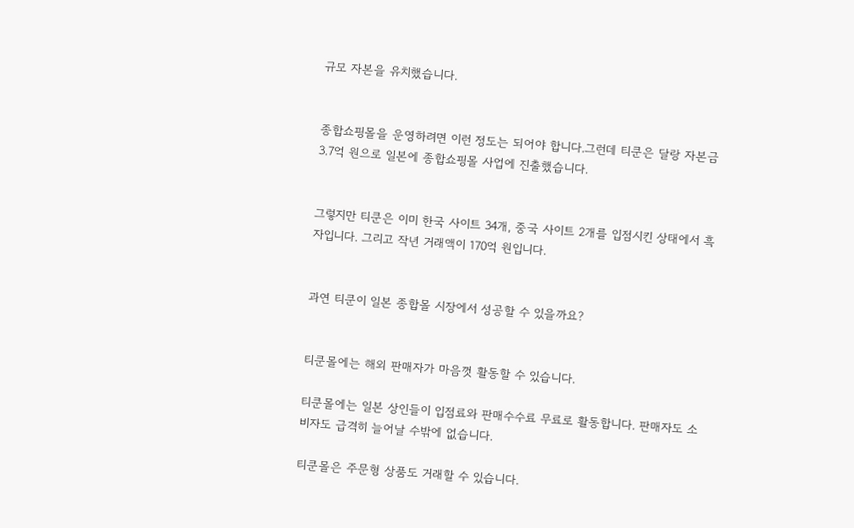규모 자본을 유치했습니다.


종합쇼핑몰을 운영하려면 이런 정도는 되어야 합니다.그런데 티쿤은 달랑 자본금 3.7억 원으로 일본에 종합쇼핑몰 사업에 진출했습니다.


그렇지만 티쿤은 이미 한국 사이트 34개, 중국 사이트 2개를 입점시킨 상태에서 흑자입니다. 그리고 작년 거래액이 170억 원입니다.


과연 티쿤이 일본 종합몰 시장에서 성공할 수 있을까요?


티쿤몰에는 해외 판매자가 마음껏 활동할 수 있습니다.

티쿤몰에는 일본 상인들이 입점료와 판매수수료 무료로 활동합니다. 판매자도 소비자도 급격히 늘어날 수밖에 없습니다.

티쿤몰은 주문형 상품도 거래할 수 있습니다.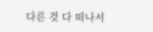다른 것 다 떠나서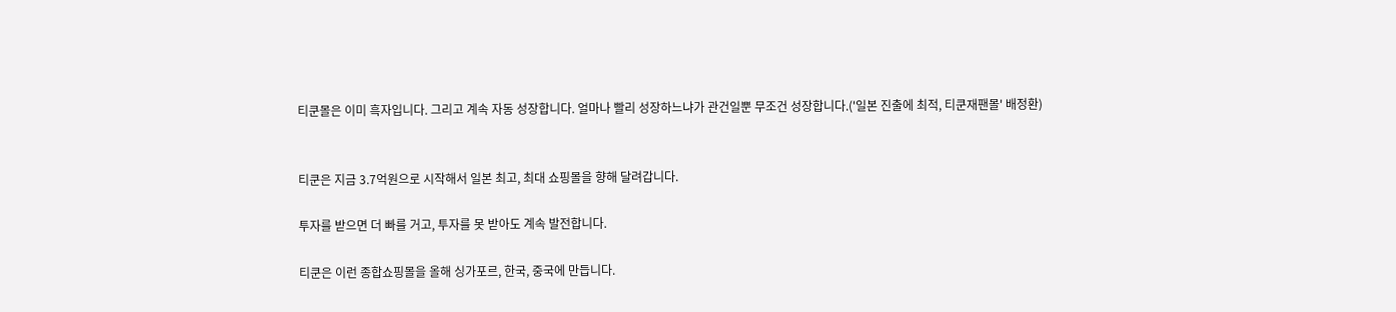티쿤몰은 이미 흑자입니다. 그리고 계속 자동 성장합니다. 얼마나 빨리 성장하느냐가 관건일뿐 무조건 성장합니다.('일본 진출에 최적, 티쿤재팬몰' 배정환)


티쿤은 지금 3.7억원으로 시작해서 일본 최고, 최대 쇼핑몰을 향해 달려갑니다.

투자를 받으면 더 빠를 거고, 투자를 못 받아도 계속 발전합니다.

티쿤은 이런 종합쇼핑몰을 올해 싱가포르, 한국, 중국에 만듭니다.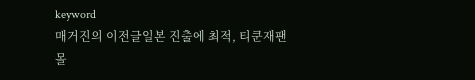keyword
매거진의 이전글일본 진출에 최적, 티쿤재팬몰